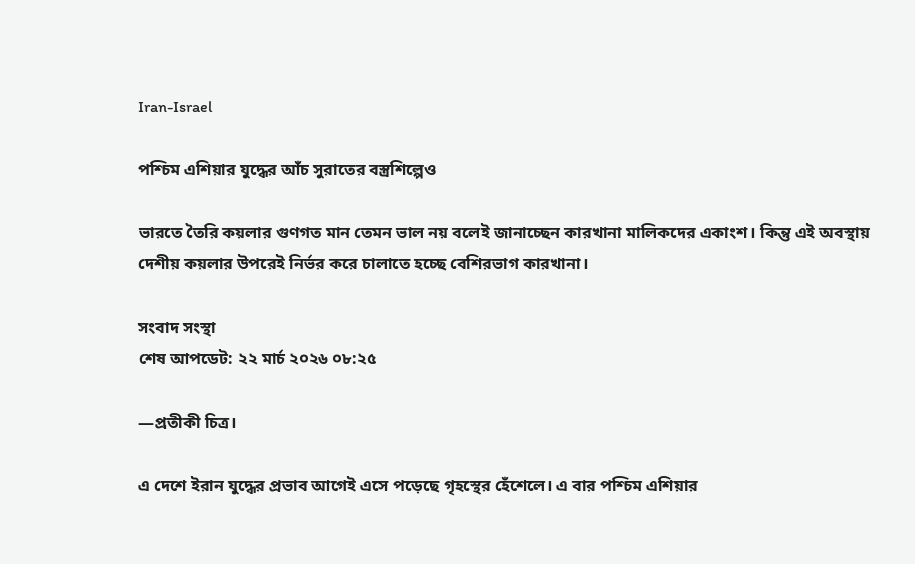Iran-Israel

পশ্চিম এশিয়ার যুদ্ধের আঁচ সুরাতের বস্ত্রশিল্পেও

ভারতে তৈরি কয়লার গুণগত মান তেমন ভাল নয় বলেই জানাচ্ছেন কারখানা মালিকদের একাংশ। কিন্তু এই অবস্থায় দেশীয় কয়লার উপরেই নির্ভর করে চালাতে হচ্ছে বেশিরভাগ কারখানা।

সংবাদ সংস্থা
শেষ আপডেট: ২২ মার্চ ২০২৬ ০৮:২৫

—প্রতীকী চিত্র।

এ দেশে ইরান যুদ্ধের প্রভাব আগেই এসে পড়েছে গৃহস্থের হেঁশেলে। এ বার পশ্চিম এশিয়ার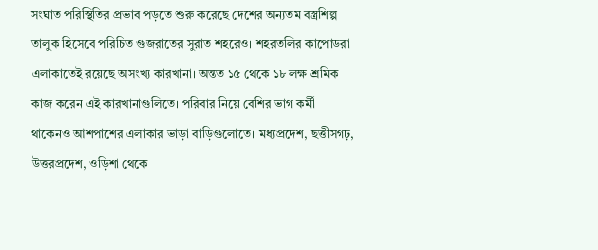সংঘাত পরিস্থিতির প্রভাব পড়তে শুরু করেছে দেশের অন্যতম বস্ত্রশিল্প তালুক হিসেবে পরিচিত গুজরাতের সুরাত শহরেও। শহরতলির কাপোডরা এলাকাতেই রয়েছে অসংখ্য কারখানা। অন্তত ১৫ থেকে ১৮ লক্ষ শ্রমিক কাজ করেন এই কারখানাগুলিতে। পরিবার নিয়ে বেশির ভাগ কর্মী থাকেনও আশপাশের এলাকার ভাড়া বাড়িগুলোতে। মধ্যপ্রদেশ, ছত্তীসগঢ়, উত্তরপ্রদেশ, ওড়িশা থেকে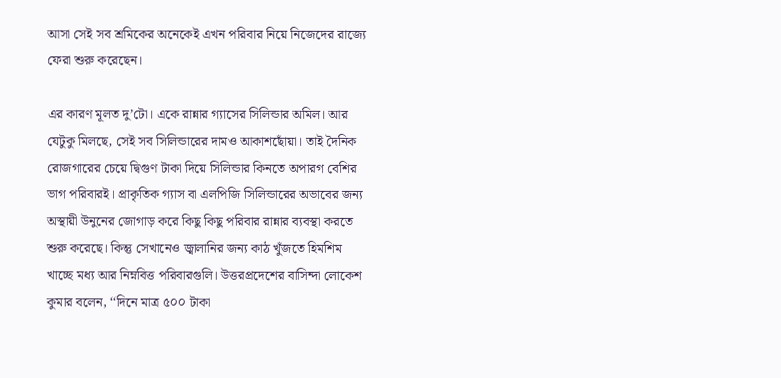আসা সেই সব শ্রমিকের অনেকেই এখন পরিবার নিয়ে নিজেদের রাজ্যে ফেরা শুরু করেছেন।

এর কারণ মূলত দু’টো। একে রান্নার গ্যাসের সিলিন্ডার অমিল। আর যেটুকু মিলছে, সেই সব সিলিন্ডারের দামও আকাশছোঁয়া। তাই দৈনিক রোজগারের চেয়ে দ্বিগুণ টাকা দিয়ে সিলিন্ডার কিনতে অপারগ বেশির ভাগ পরিবারই। প্রাকৃতিক গ্যাস বা এলপিজি সিলিন্ডারের অভাবের জন্য অস্থায়ী উনুনের জোগাড় করে কিছু কিছু পরিবার রান্নার ব্যবস্থা করতে শুরু করেছে। কিন্তু সেখানেও জ্বালানির জন্য কাঠ খুঁজতে হিমশিম খাচ্ছে মধ্য আর নিম্নবিত্ত পরিবারগুলি। উত্তরপ্রদেশের বাসিন্দা লোকেশ কুমার বলেন, ‘‘দিনে মাত্র ৫০০ টাকা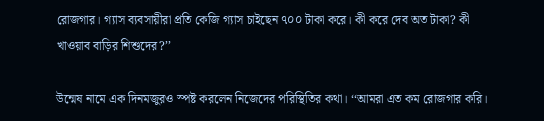রোজগার। গ্যাস ব্যবসায়ীরা প্রতি কেজি গ্যাস চাইছেন ৭০০ টাকা করে। কী করে দেব অত টাকা? কী খাওয়াব বাড়ির শিশুদের?’’

উন্মেষ নামে এক দিনমজুরও স্পষ্ট করলেন নিজেদের পরিস্থিতির কথা। ‘‘আমরা এত কম রোজগার করি।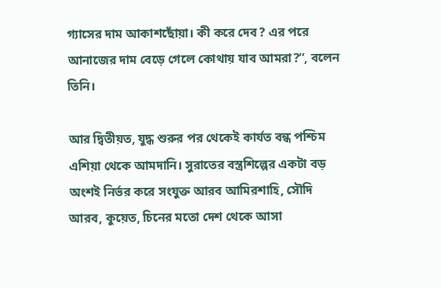গ্যাসের দাম আকাশছোঁয়া। কী করে দেব? এর পরে আনাজের দাম বেড়ে গেলে কোথায় যাব আমরা?’’, বলেন তিনি।

আর দ্বিতীয়ত, যুদ্ধ শুরুর পর থেকেই কার্যত বন্ধ পশ্চিম এশিয়া থেকে আমদানি। সুরাতের বস্ত্রশিল্পের একটা বড় অংশই নির্ভর করে সংযুক্ত আরব আমিরশাহি, সৌদি আরব, কুয়েত, চিনের মতো দেশ থেকে আসা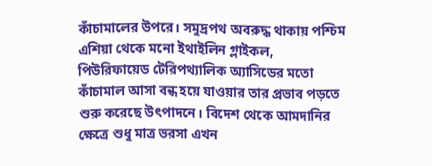কাঁচামালের উপরে। সমুদ্রপথ অবরুদ্ধ থাকায় পশ্চিম এশিয়া থেকে মনো ইথাইলিন গ্লাইকল, পিউরিফায়েড টেরিপথ্যালিক অ্যাসিডের মতো কাঁচামাল আসা বন্ধ হয়ে যাওয়ার তার প্রভাব পড়তে শুরু করেছে উৎপাদনে। বিদেশ থেকে আমদানির ক্ষেত্রে শুধু মাত্র ভরসা এখন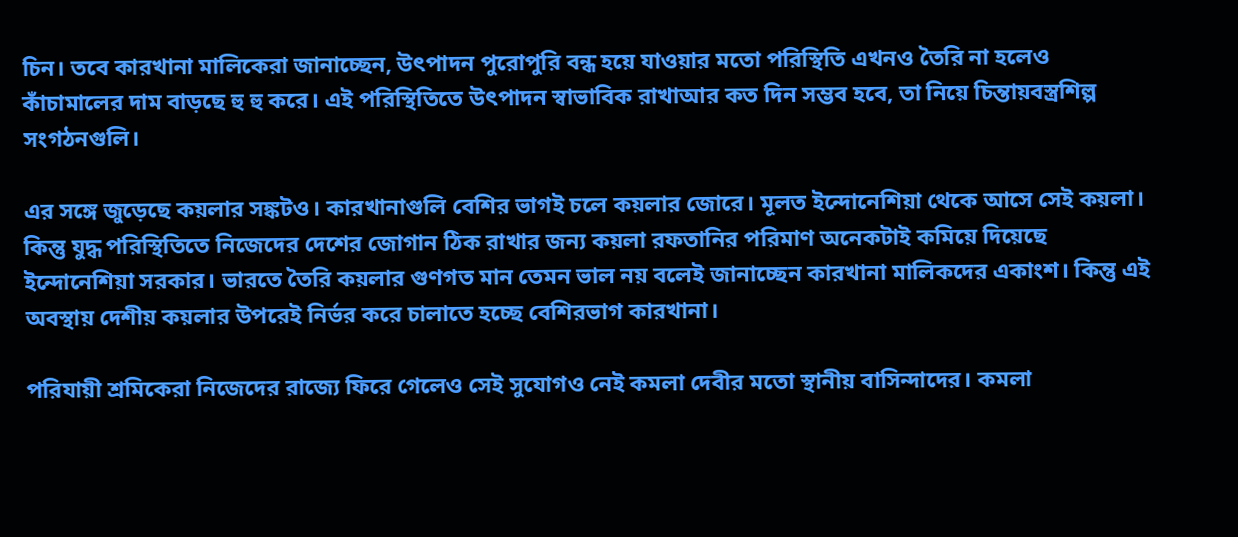চিন। তবে কারখানা মালিকেরা জানাচ্ছেন, উৎপাদন পুরোপুরি বন্ধ হয়ে যাওয়ার মতো পরিস্থিতি এখনও তৈরি না হলেও কাঁচামালের দাম বাড়ছে হু হু করে। এই পরিস্থিতিতে উৎপাদন স্বাভাবিক রাখাআর কত দিন সম্ভব হবে, তা নিয়ে চিন্তায়বস্ত্রশিল্প সংগঠনগুলি।

এর সঙ্গে জুড়েছে কয়লার সঙ্কটও। কারখানাগুলি বেশির ভাগই চলে কয়লার জোরে। মূলত ইন্দোনেশিয়া থেকে আসে সেই কয়লা। কিন্তু যুদ্ধ পরিস্থিতিতে নিজেদের দেশের জোগান ঠিক রাখার জন্য কয়লা রফতানির পরিমাণ অনেকটাই কমিয়ে দিয়েছে ইন্দোনেশিয়া সরকার। ভারতে তৈরি কয়লার গুণগত মান তেমন ভাল নয় বলেই জানাচ্ছেন কারখানা মালিকদের একাংশ। কিন্তু এই অবস্থায় দেশীয় কয়লার উপরেই নির্ভর করে চালাতে হচ্ছে বেশিরভাগ কারখানা।

পরিযায়ী শ্রমিকেরা নিজেদের রাজ্যে ফিরে গেলেও সেই সুযোগও নেই কমলা দেবীর মতো স্থানীয় বাসিন্দাদের। কমলা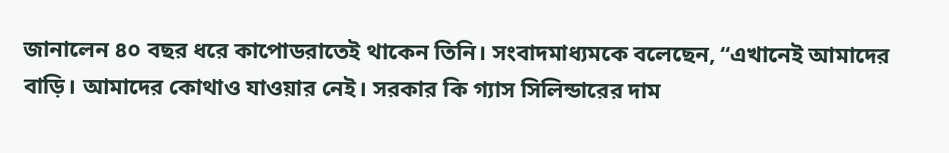জানালেন ৪০ বছর ধরে কাপোডরাতেই থাকেন তিনি। সংবাদমাধ্যমকে বলেছেন, ‘‘এখানেই আমাদের বাড়ি। আমাদের কোথাও যাওয়ার নেই। সরকার কি গ্যাস সিলিন্ডারের দাম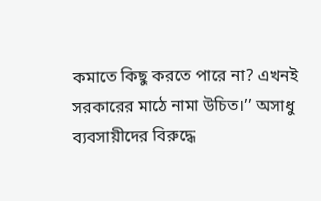কমাতে কিছু করতে পারে না? এখনই সরকারের মাঠে নামা উচিত।’’ অসাধু ব্যবসায়ীদের বিরুদ্ধে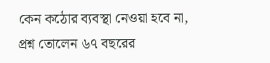কেন কঠোর ব্যবস্থা নেওয়া হবে না, প্রশ্ন তোলেন ৬৭ বছরের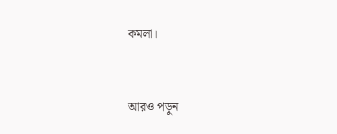কমলা।


আরও পড়ুন